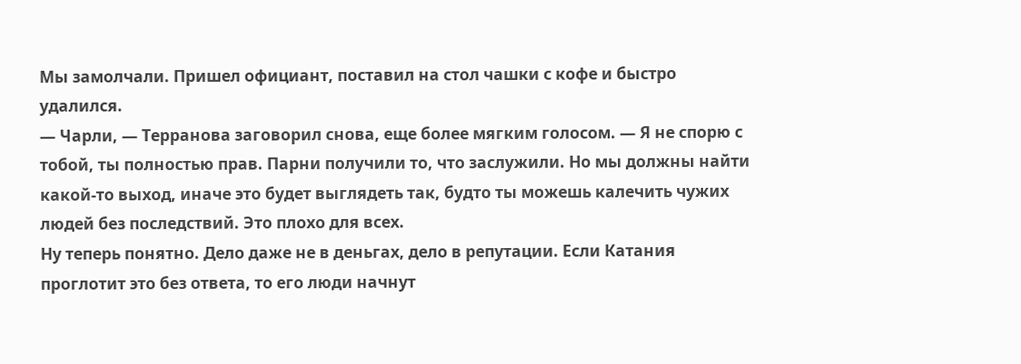Мы замолчали. Пришел официант, поставил на стол чашки с кофе и быстро удалился.
— Чарли, — Терранова заговорил снова, еще более мягким голосом. — Я не спорю с тобой, ты полностью прав. Парни получили то, что заслужили. Но мы должны найти какой-то выход, иначе это будет выглядеть так, будто ты можешь калечить чужих людей без последствий. Это плохо для всех.
Ну теперь понятно. Дело даже не в деньгах, дело в репутации. Если Катания проглотит это без ответа, то его люди начнут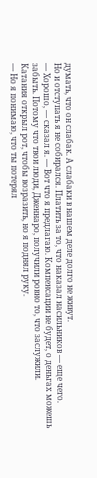думать, что он слабак. А слабаки в нашем деле долго не живут.
Но и отступать я не собирался. Платить за то, что наказал насильников — еще чего.
— Хорошо, — сказал я. — Вот что я предлагаю. Компенсации не будет, о деньгах можешь забыть. Потому что твои люди, Дженнаро, получили ровно то, что заслужили.
Катания открыл рот, чтобы возразить, но я поднял руку.
— Но я понимаю, что ты потерял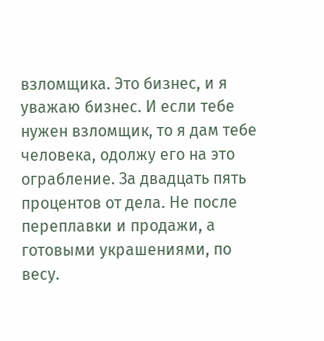взломщика. Это бизнес, и я уважаю бизнес. И если тебе нужен взломщик, то я дам тебе человека, одолжу его на это ограбление. За двадцать пять процентов от дела. Не после переплавки и продажи, а готовыми украшениями, по весу.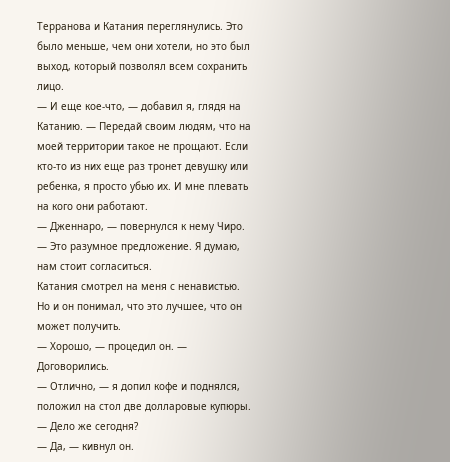Терранова и Катания переглянулись. Это было меньше, чем они хотели, но это был выход, который позволял всем сохранить лицо.
— И еще кое-что, — добавил я, глядя на Катанию. — Передай своим людям, что на моей территории такое не прощают. Если кто-то из них еще раз тронет девушку или ребенка, я просто убью их. И мне плевать на кого они работают.
— Дженнаро, — повернулся к нему Чиро. — Это разумное предложение. Я думаю, нам стоит согласиться.
Катания смотрел на меня с ненавистью. Но и он понимал, что это лучшее, что он может получить.
— Хорошо, — процедил он. — Договорились.
— Отлично, — я допил кофе и поднялся, положил на стол две долларовые купюры. — Дело же сегодня?
— Да, — кивнул он.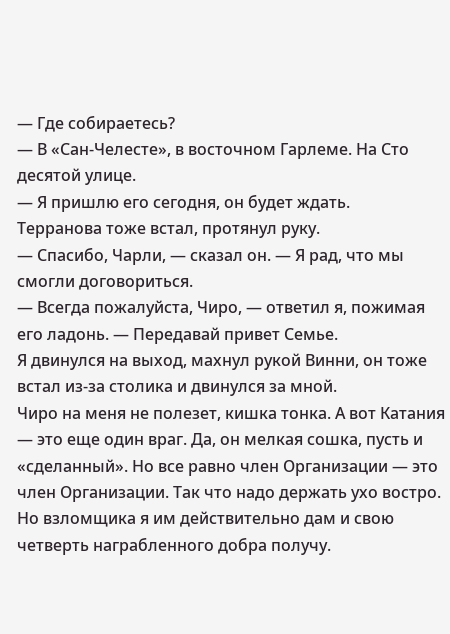— Где собираетесь?
— В «Сан-Челесте», в восточном Гарлеме. На Сто десятой улице.
— Я пришлю его сегодня, он будет ждать.
Терранова тоже встал, протянул руку.
— Спасибо, Чарли, — сказал он. — Я рад, что мы смогли договориться.
— Всегда пожалуйста, Чиро, — ответил я, пожимая его ладонь. — Передавай привет Семье.
Я двинулся на выход, махнул рукой Винни, он тоже встал из-за столика и двинулся за мной.
Чиро на меня не полезет, кишка тонка. А вот Катания — это еще один враг. Да, он мелкая сошка, пусть и «сделанный». Но все равно член Организации — это член Организации. Так что надо держать ухо востро.
Но взломщика я им действительно дам и свою четверть награбленного добра получу.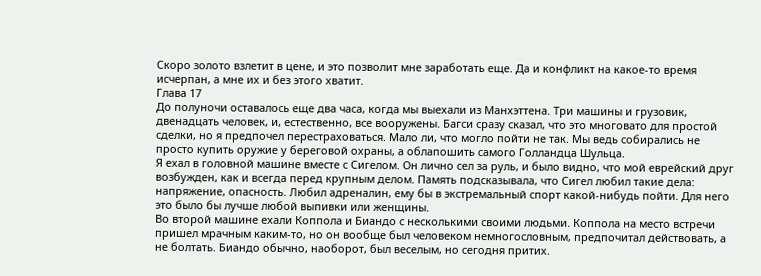Скоро золото взлетит в цене, и это позволит мне заработать еще. Да и конфликт на какое-то время исчерпан, а мне их и без этого хватит.
Глава 17
До полуночи оставалось еще два часа, когда мы выехали из Манхэттена. Три машины и грузовик, двенадцать человек, и, естественно, все вооружены. Багси сразу сказал, что это многовато для простой сделки, но я предпочел перестраховаться. Мало ли, что могло пойти не так. Мы ведь собирались не просто купить оружие у береговой охраны, а облапошить самого Голландца Шульца.
Я ехал в головной машине вместе с Сигелом. Он лично сел за руль, и было видно, что мой еврейский друг возбужден, как и всегда перед крупным делом. Память подсказывала, что Сигел любил такие дела: напряжение, опасность. Любил адреналин, ему бы в экстремальный спорт какой-нибудь пойти. Для него это было бы лучше любой выпивки или женщины.
Во второй машине ехали Коппола и Биандо с несколькими своими людьми. Коппола на место встречи пришел мрачным каким-то, но он вообще был человеком немногословным, предпочитал действовать, а не болтать. Биандо обычно, наоборот, был веселым, но сегодня притих.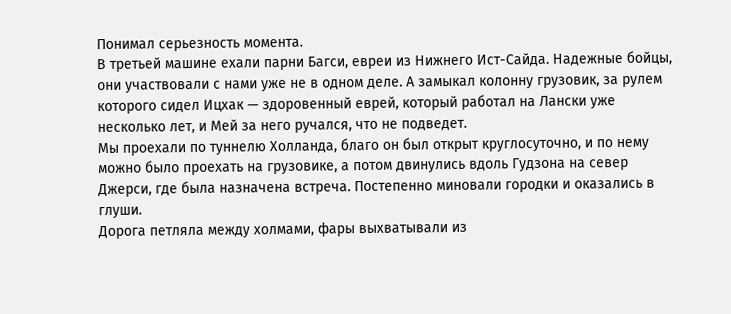Понимал серьезность момента.
В третьей машине ехали парни Багси, евреи из Нижнего Ист-Сайда. Надежные бойцы, они участвовали с нами уже не в одном деле. А замыкал колонну грузовик, за рулем которого сидел Ицхак — здоровенный еврей, который работал на Лански уже несколько лет, и Мей за него ручался, что не подведет.
Мы проехали по туннелю Холланда, благо он был открыт круглосуточно, и по нему можно было проехать на грузовике, а потом двинулись вдоль Гудзона на север Джерси, где была назначена встреча. Постепенно миновали городки и оказались в глуши.
Дорога петляла между холмами, фары выхватывали из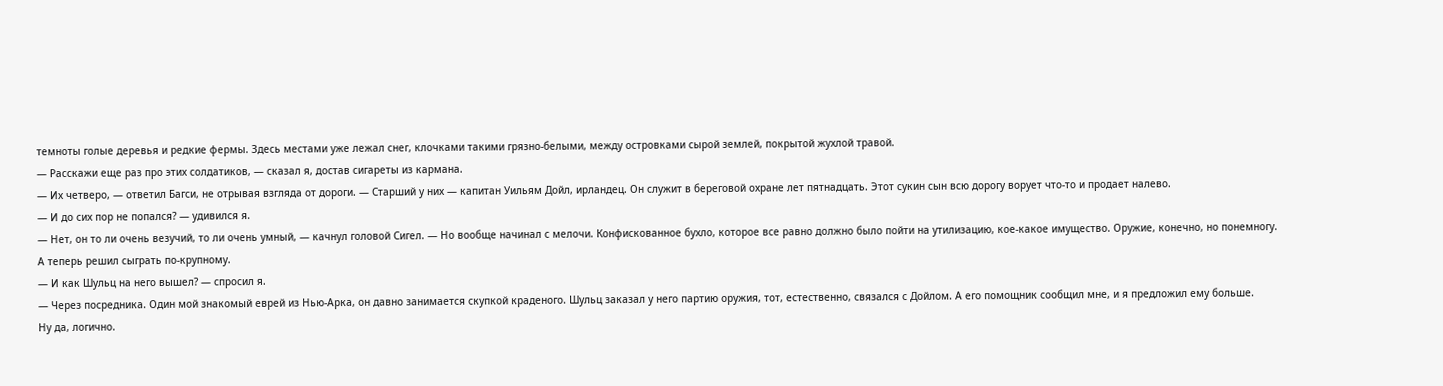темноты голые деревья и редкие фермы. Здесь местами уже лежал снег, клочками такими грязно-белыми, между островками сырой землей, покрытой жухлой травой.
— Расскажи еще раз про этих солдатиков, — сказал я, достав сигареты из кармана.
— Их четверо, — ответил Багси, не отрывая взгляда от дороги. — Старший у них — капитан Уильям Дойл, ирландец. Он служит в береговой охране лет пятнадцать. Этот сукин сын всю дорогу ворует что-то и продает налево.
— И до сих пор не попался? — удивился я.
— Нет, он то ли очень везучий, то ли очень умный, — качнул головой Сигел. — Но вообще начинал с мелочи. Конфискованное бухло, которое все равно должно было пойти на утилизацию, кое-какое имущество. Оружие, конечно, но понемногу. А теперь решил сыграть по-крупному.
— И как Шульц на него вышел? — спросил я.
— Через посредника. Один мой знакомый еврей из Нью-Арка, он давно занимается скупкой краденого. Шульц заказал у него партию оружия, тот, естественно, связался с Дойлом. А его помощник сообщил мне, и я предложил ему больше.
Ну да, логично.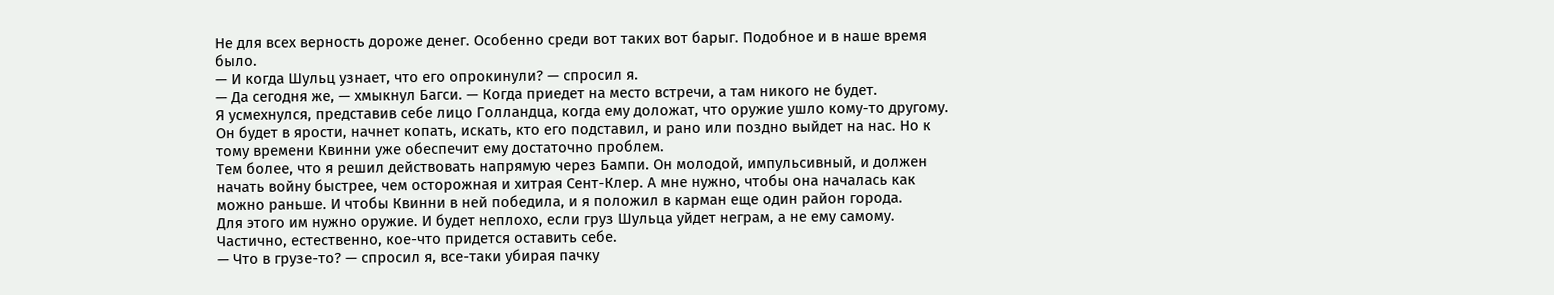Не для всех верность дороже денег. Особенно среди вот таких вот барыг. Подобное и в наше время было.
— И когда Шульц узнает, что его опрокинули? — спросил я.
— Да сегодня же, — хмыкнул Багси. — Когда приедет на место встречи, а там никого не будет.
Я усмехнулся, представив себе лицо Голландца, когда ему доложат, что оружие ушло кому-то другому. Он будет в ярости, начнет копать, искать, кто его подставил, и рано или поздно выйдет на нас. Но к тому времени Квинни уже обеспечит ему достаточно проблем.
Тем более, что я решил действовать напрямую через Бампи. Он молодой, импульсивный, и должен начать войну быстрее, чем осторожная и хитрая Сент-Клер. А мне нужно, чтобы она началась как можно раньше. И чтобы Квинни в ней победила, и я положил в карман еще один район города.
Для этого им нужно оружие. И будет неплохо, если груз Шульца уйдет неграм, а не ему самому. Частично, естественно, кое-что придется оставить себе.
— Что в грузе-то? — спросил я, все-таки убирая пачку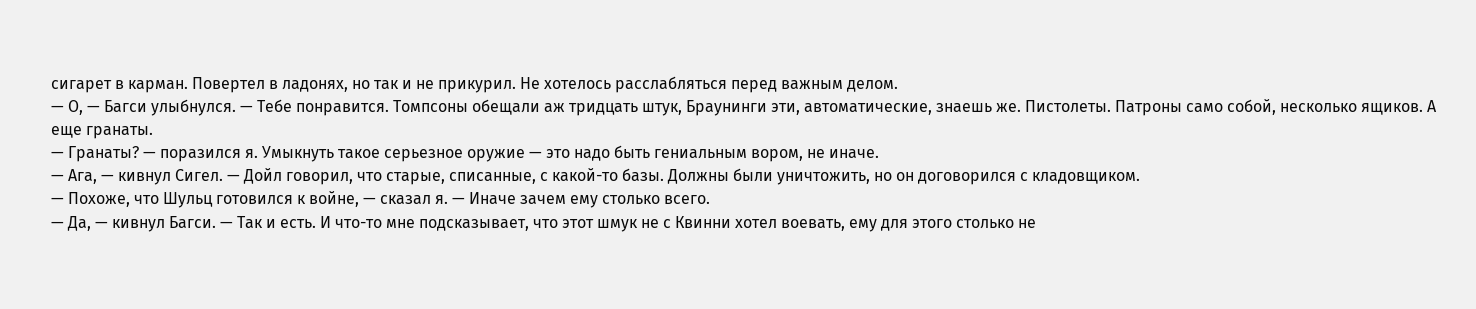сигарет в карман. Повертел в ладонях, но так и не прикурил. Не хотелось расслабляться перед важным делом.
— О, — Багси улыбнулся. — Тебе понравится. Томпсоны обещали аж тридцать штук, Браунинги эти, автоматические, знаешь же. Пистолеты. Патроны само собой, несколько ящиков. А еще гранаты.
— Гранаты? — поразился я. Умыкнуть такое серьезное оружие — это надо быть гениальным вором, не иначе.
— Ага, — кивнул Сигел. — Дойл говорил, что старые, списанные, с какой-то базы. Должны были уничтожить, но он договорился с кладовщиком.
— Похоже, что Шульц готовился к войне, — сказал я. — Иначе зачем ему столько всего.
— Да, — кивнул Багси. — Так и есть. И что-то мне подсказывает, что этот шмук не с Квинни хотел воевать, ему для этого столько не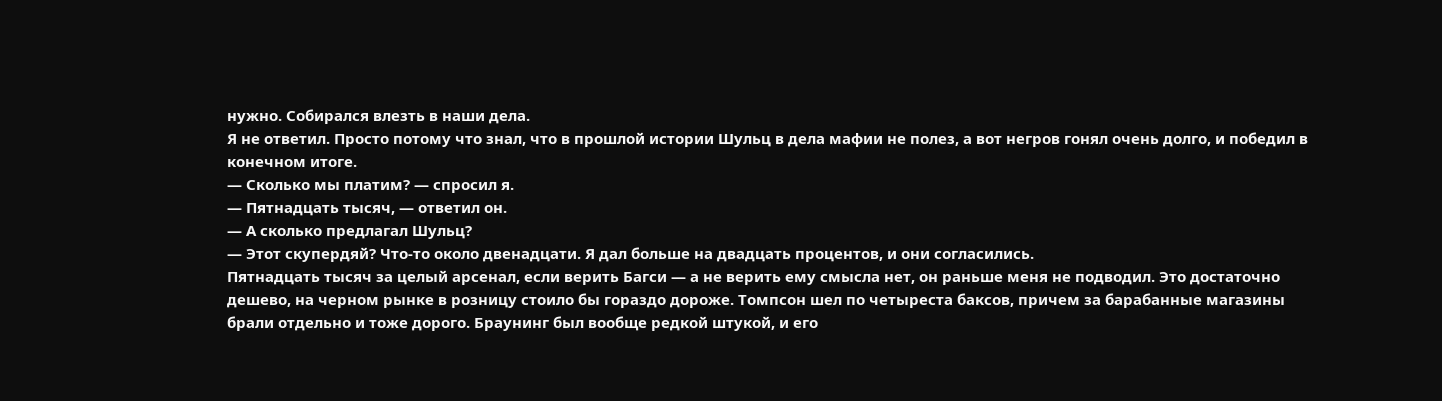нужно. Собирался влезть в наши дела.
Я не ответил. Просто потому что знал, что в прошлой истории Шульц в дела мафии не полез, а вот негров гонял очень долго, и победил в конечном итоге.
— Сколько мы платим? — спросил я.
— Пятнадцать тысяч, — ответил он.
— А сколько предлагал Шульц?
— Этот скупердяй? Что-то около двенадцати. Я дал больше на двадцать процентов, и они согласились.
Пятнадцать тысяч за целый арсенал, если верить Багси — а не верить ему смысла нет, он раньше меня не подводил. Это достаточно дешево, на черном рынке в розницу стоило бы гораздо дороже. Томпсон шел по четыреста баксов, причем за барабанные магазины брали отдельно и тоже дорого. Браунинг был вообще редкой штукой, и его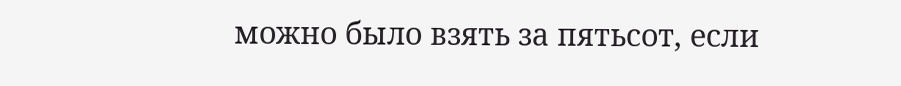можно было взять за пятьсот, если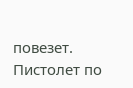повезет. Пистолет по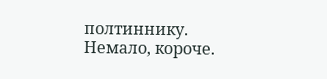полтиннику. Немало, короче.